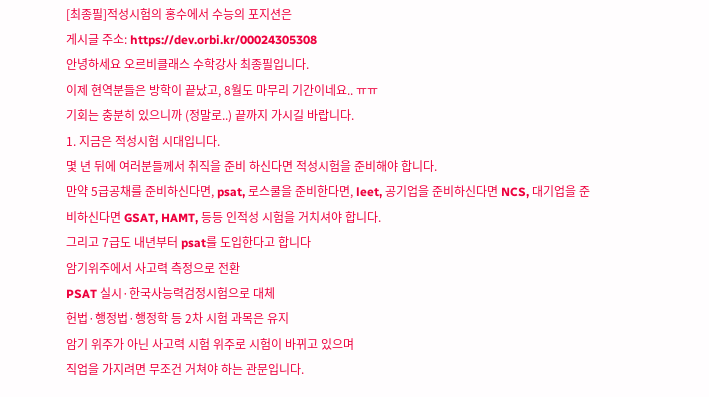[최종필]적성시험의 홍수에서 수능의 포지션은
게시글 주소: https://dev.orbi.kr/00024305308
안녕하세요 오르비클래스 수학강사 최종필입니다.
이제 현역분들은 방학이 끝났고, 8월도 마무리 기간이네요.. ㅠㅠ
기회는 충분히 있으니까 (정말로..) 끝까지 가시길 바랍니다.
1. 지금은 적성시험 시대입니다.
몇 년 뒤에 여러분들께서 취직을 준비 하신다면 적성시험을 준비해야 합니다.
만약 5급공채를 준비하신다면, psat, 로스쿨을 준비한다면, leet, 공기업을 준비하신다면 NCS, 대기업을 준비하신다면 GSAT, HAMT, 등등 인적성 시험을 거치셔야 합니다.
그리고 7급도 내년부터 psat를 도입한다고 합니다
암기위주에서 사고력 측정으로 전환
PSAT 실시·한국사능력검정시험으로 대체
헌법·행정법·행정학 등 2차 시험 과목은 유지
암기 위주가 아닌 사고력 시험 위주로 시험이 바뀌고 있으며
직업을 가지려면 무조건 거쳐야 하는 관문입니다.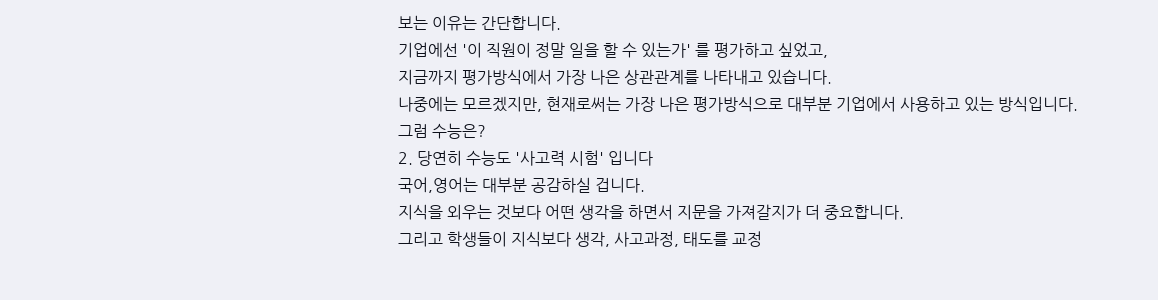보는 이유는 간단합니다.
기업에선 '이 직원이 정말 일을 할 수 있는가' 를 평가하고 싶었고,
지금까지 평가방식에서 가장 나은 상관관계를 나타내고 있습니다.
나중에는 모르겠지만, 현재로써는 가장 나은 평가방식으로 대부분 기업에서 사용하고 있는 방식입니다.
그럼 수능은?
2. 당연히 수능도 '사고력 시험' 입니다
국어,영어는 대부분 공감하실 겁니다.
지식을 외우는 것보다 어떤 생각을 하면서 지문을 가져갈지가 더 중요합니다.
그리고 학생들이 지식보다 생각, 사고과정, 태도를 교정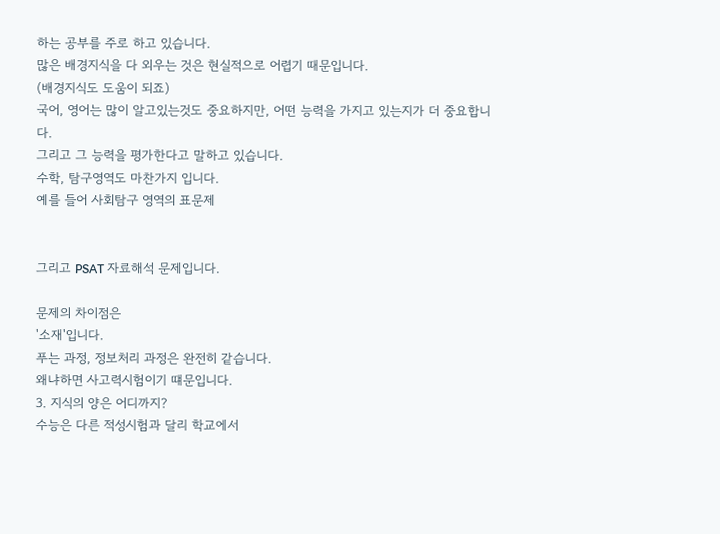하는 공부를 주로 하고 있습니다.
많은 배경지식을 다 외우는 것은 현실적으로 어렵기 때문입니다.
(배경지식도 도움이 되죠)
국어, 영어는 많이 알고있는것도 중요하지만, 어떤 능력을 가지고 있는지가 더 중요합니다.
그리고 그 능력을 평가한다고 말하고 있습니다.
수학, 탐구영역도 마찬가지 입니다.
예를 들어 사회탐구 영역의 표문제


그리고 PSAT 자료해석 문제입니다.

문제의 차이점은
'소재'입니다.
푸는 과정, 정보처리 과정은 완전히 같습니다.
왜냐하면 사고력시험이기 떄문입니다.
3. 지식의 양은 어디까지?
수능은 다른 적성시험과 달리 학교에서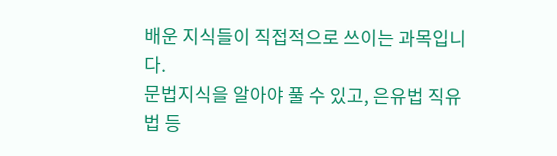배운 지식들이 직접적으로 쓰이는 과목입니다.
문법지식을 알아야 풀 수 있고, 은유법 직유법 등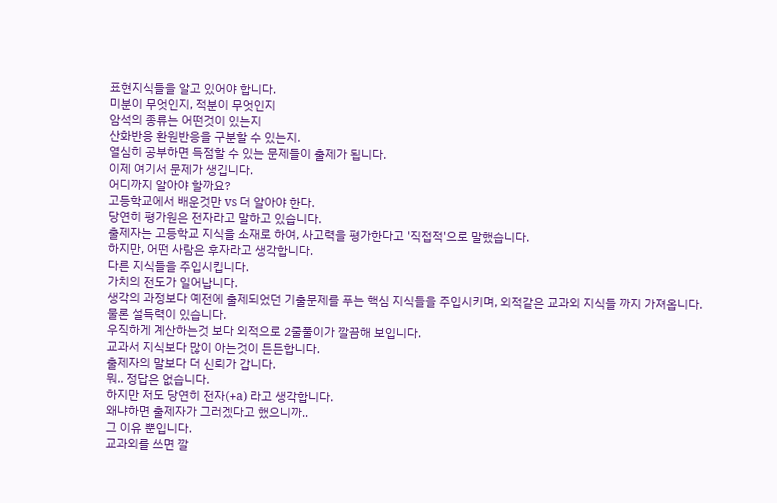표현지식들을 알고 있어야 합니다.
미분이 무엇인지, 적분이 무엇인지
암석의 종류는 어떤것이 있는지
산화반응 환원반응을 구분할 수 있는지.
열심히 공부하면 득점할 수 있는 문제들이 출제가 됩니다.
이제 여기서 문제가 생깁니다.
어디까지 알아야 할까요?
고등학교에서 배운것만 vs 더 알아야 한다.
당연히 평가원은 전자라고 말하고 있습니다.
출제자는 고등학교 지식을 소재로 하여, 사고력을 평가한다고 '직접적'으로 말했습니다.
하지만, 어떤 사람은 후자라고 생각합니다.
다른 지식들을 주입시킵니다.
가치의 전도가 일어납니다.
생각의 과정보다 예전에 출제되었던 기출문제를 푸는 핵심 지식들을 주입시키며, 외적같은 교과외 지식들 까지 가져옵니다.
물론 설득력이 있습니다.
우직하게 계산하는것 보다 외적으로 2줄풀이가 깔끔해 보입니다.
교과서 지식보다 많이 아는것이 든든합니다.
출제자의 말보다 더 신뢰가 갑니다.
뭐.. 정답은 없습니다.
하지만 저도 당연히 전자(+a) 라고 생각합니다.
왜냐하면 출제자가 그러겠다고 했으니까..
그 이유 뿐입니다.
교과외를 쓰면 깔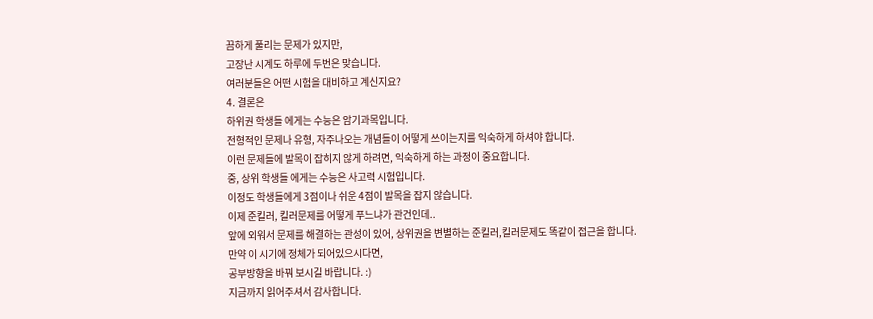끔하게 풀리는 문제가 있지만,
고장난 시계도 하루에 두번은 맞습니다.
여러분들은 어떤 시험을 대비하고 계신지요?
4. 결론은
하위권 학생들 에게는 수능은 암기과목입니다.
전형적인 문제나 유형, 자주나오는 개념들이 어떻게 쓰이는지를 익숙하게 하셔야 합니다.
이런 문제들에 발목이 잡히지 않게 하려면, 익숙하게 하는 과정이 중요합니다.
중, 상위 학생들 에게는 수능은 사고력 시험입니다.
이정도 학생들에게 3점이나 쉬운 4점이 발목을 잡지 않습니다.
이제 준킬러, 킬러문제를 어떻게 푸느냐가 관건인데..
앞에 외워서 문제를 해결하는 관성이 있어, 상위권을 변별하는 준킬러,킬러문제도 똑같이 접근을 합니다.
만약 이 시기에 정체가 되어있으시다면,
공부방향을 바꿔 보시길 바랍니다. :)
지금까지 읽어주셔서 감사합니다.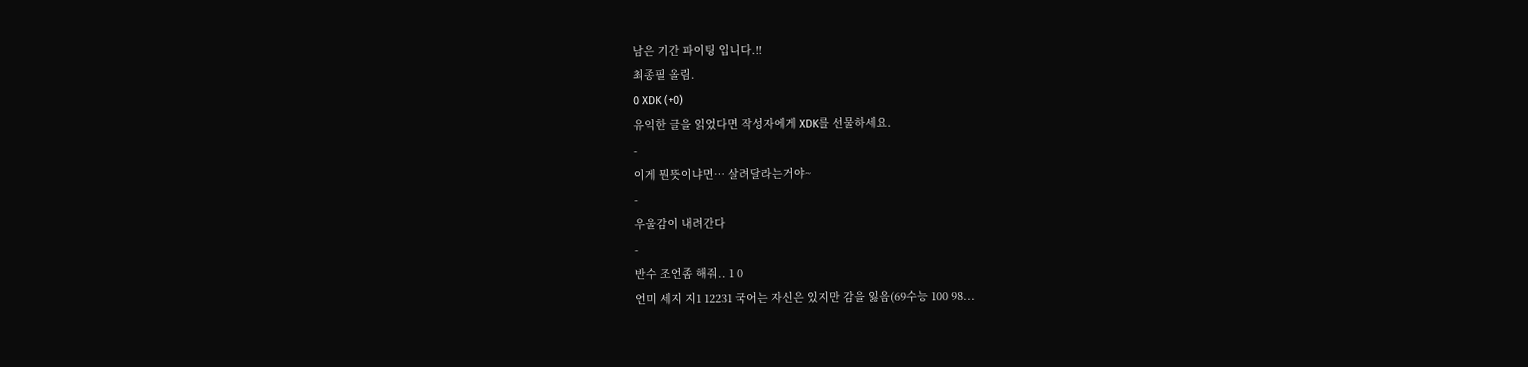남은 기간 파이팅 입니다.!!
최종필 올림.
0 XDK (+0)
유익한 글을 읽었다면 작성자에게 XDK를 선물하세요.
-
이게 뭔뜻이냐면… 살려달라는거야~
-
우울감이 내려간다
-
반수 조언좀 해줘.. 1 0
언미 세지 지1 12231 국어는 자신은 있지만 감을 잃음(69수능 100 98...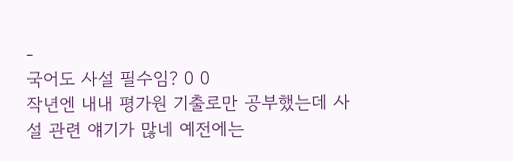-
국어도 사설 필수임? 0 0
작년엔 내내 평가원 기출로만 공부했는데 사설 관련 얘기가 많네 예전에는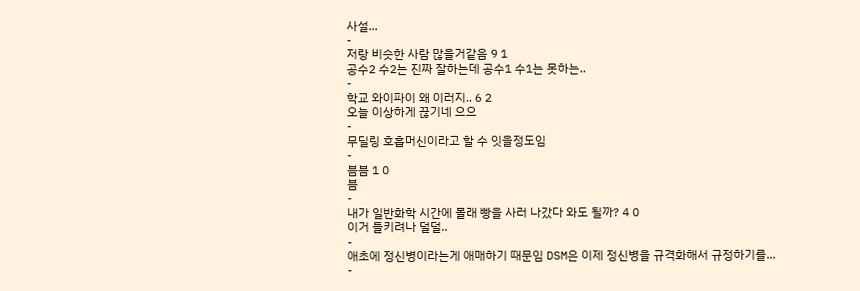사설...
-
저랑 비슷한 사람 많을거같음 9 1
공수2 수2는 진짜 잘하는데 공수1 수1는 못하는..
-
학교 와이파이 왜 이러지.. 6 2
오늘 이상하게 끊기네 으으
-
무딜링 호흡머신이라고 할 수 잇을정도임
-
븜븜 1 0
븜
-
내가 일반화학 시간에 몰래 빵을 사러 나갔다 와도 될까? 4 0
이거 들키려나 덜덜..
-
애초에 정신병이라는게 애매하기 때문임 DSM은 이제 정신병을 규격화해서 규정하기를...
-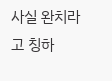사실 완치라고 칭하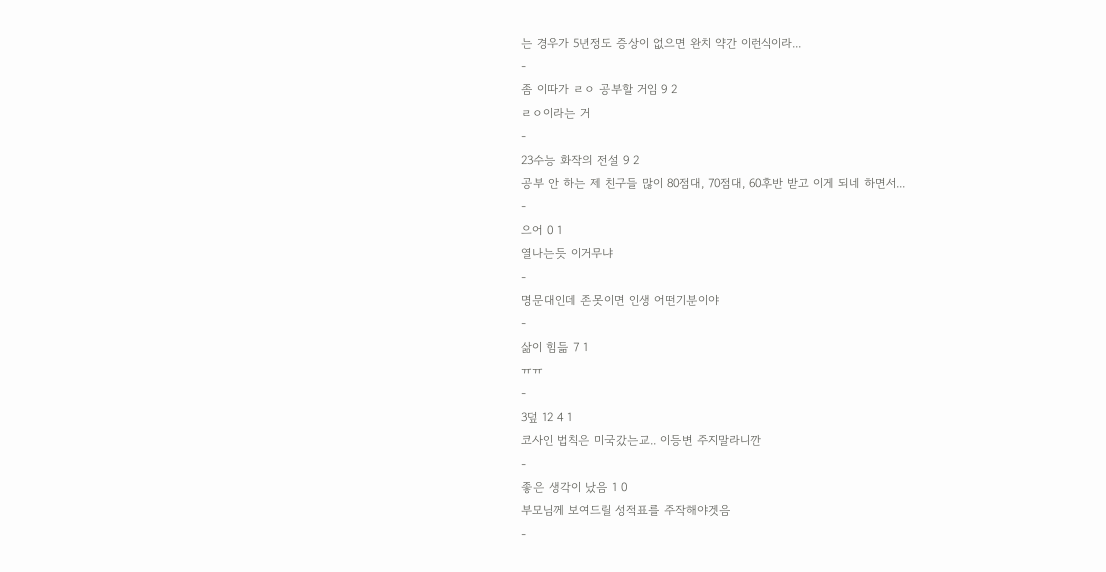는 경우가 5년정도 증상이 없으면 완치 약간 이런식이라...
-
좀 이따가 ㄹㅇ 공부할 거임 9 2
ㄹㅇ이라는 거
-
23수능 화작의 전설 9 2
공부 안 하는 제 친구들 많이 80점대, 70점대, 60후반 받고 이게 되네 하면서...
-
으어 0 1
열나는듯 이거무냐
-
명문대인데 존못이면 인생 어떤기분이야
-
삶이 힘듦 7 1
ㅠㅠ
-
3덮 12 4 1
코사인 법칙은 미국갔는교.. 이등변 주지말라니깐
-
좋은 생각이 났음 1 0
부모님께 보여드릴 성적표를 주작해야겟음
-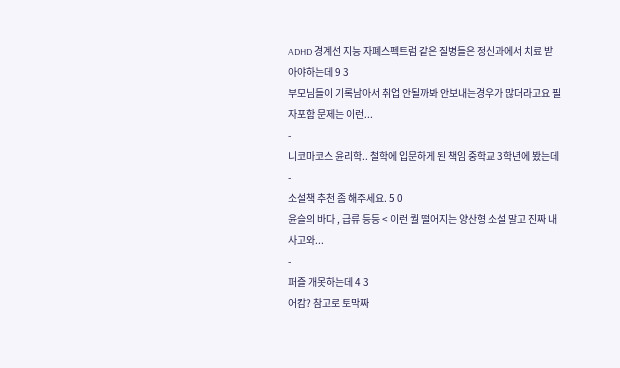ADHD 경계선 지능 자폐스펙트럼 같은 질병들은 정신과에서 치료 받아야하는데 9 3
부모님들이 기록남아서 취업 안될까봐 안보내는경우가 많더라고요 필자포함 문제는 이런...
-
니코마코스 윤리학.. 철학에 입문하게 된 책임 중학교 3학년에 봤는데
-
소설책 추천 좀 해주세요. 5 0
윤슬의 바다 , 급류 등등 < 이런 퀄 떨어지는 양산형 소설 말고 진짜 내 사고와...
-
퍼즐 개못하는데 4 3
어캄? 참고로 토막짜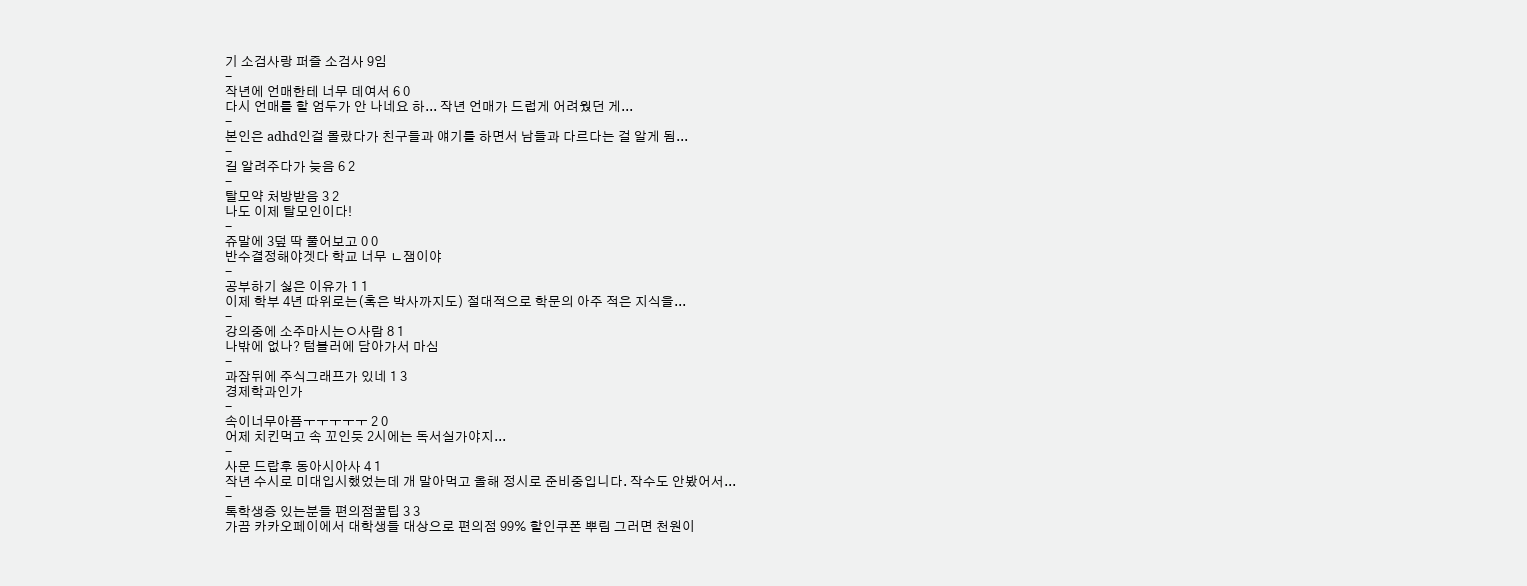기 소검사랑 퍼즐 소검사 9임
-
작년에 언매한테 너무 데여서 6 0
다시 언매를 할 엄두가 안 나네요 하... 작년 언매가 드럽게 어려웠던 게...
-
본인은 adhd인걸 몰랐다가 친구들과 얘기를 하면서 남들과 다르다는 걸 알게 됨...
-
길 알려주다가 늦음 6 2
-
탈모약 처방받음 3 2
나도 이제 탈모인이다!
-
쥬말에 3덮 딱 풀어보고 0 0
반수결정해야겟다 학교 너무 ㄴ잼이야
-
공부하기 싫은 이유가 1 1
이제 학부 4년 따위로는(혹은 박사까지도) 절대적으로 학문의 아주 적은 지식을...
-
강의중에 소주마시는ㅇ사람 8 1
나밖에 없나? 텀블러에 담아가서 마심
-
과잠뒤에 주식그래프가 있네 1 3
경제학과인가
-
속이너무아픔ㅜㅜㅜㅜㅜ 2 0
어제 치킨먹고 속 꼬인듯 2시에는 독서실가야지...
-
사문 드랍후 동아시아사 4 1
작년 수시로 미대입시했었는데 개 말아먹고 올해 정시로 준비중입니다. 작수도 안봤어서...
-
톡학생증 있는분들 편의점꿀팁 3 3
가끔 카카오페이에서 대학생들 대상으로 편의점 99% 할인쿠폰 뿌림 그러면 천원이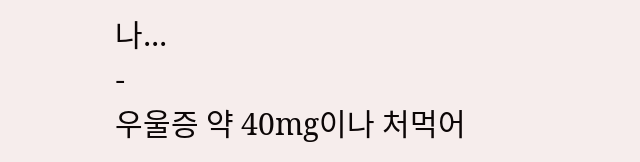나...
-
우울증 약 40mg이나 처먹어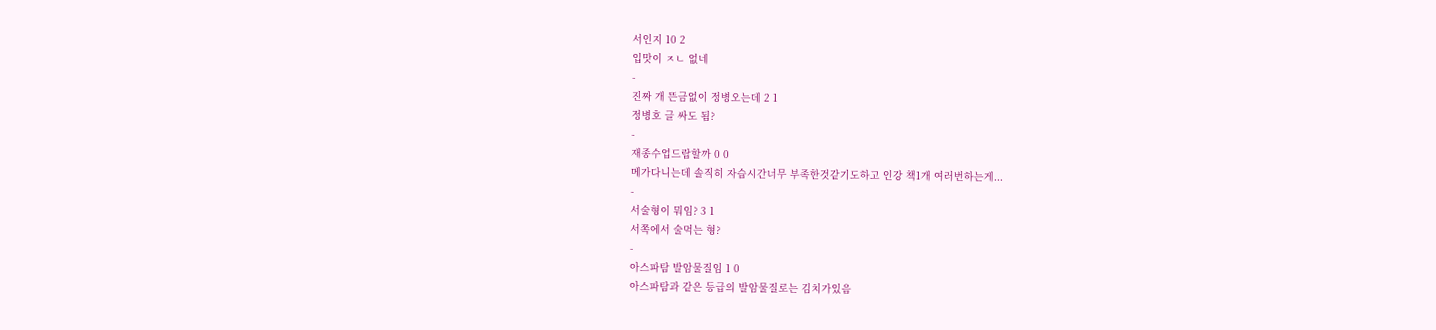서인지 10 2
입맛이 ㅈㄴ 없네
-
진짜 개 뜬금없이 정병오는데 2 1
정병호 글 싸도 됨?
-
재종수업드랍할까 0 0
메가다니는데 솔직히 자습시간너무 부족한것같기도하고 인강 책1개 여러번하는게...
-
서술형이 뭐임? 3 1
서쪽에서 술먹는 형?
-
아스파탐 발암물질임 1 0
아스파탐과 같은 등급의 발암물질로는 김치가있음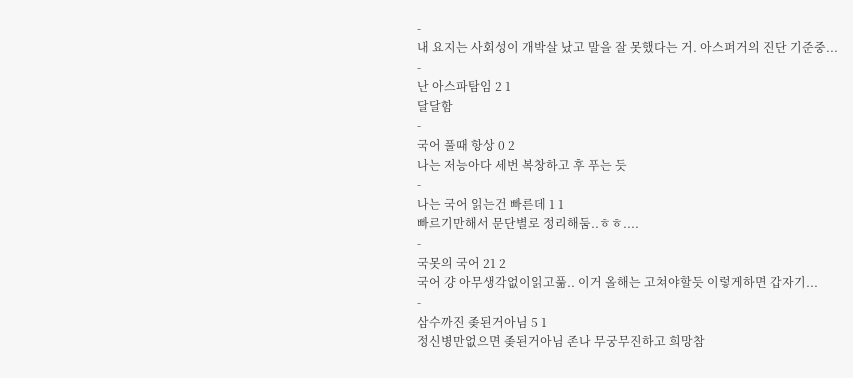-
내 요지는 사회성이 개박살 났고 말을 잘 못했다는 거. 아스퍼거의 진단 기준중...
-
난 아스파탐임 2 1
달달함
-
국어 풀때 항상 0 2
나는 저능아다 세번 복창하고 후 푸는 듯
-
나는 국어 읽는건 빠른데 1 1
빠르기만해서 문단별로 정리해둠..ㅎㅎ....
-
국못의 국어 21 2
국어 걍 아무생각없이읽고풂.. 이거 올해는 고쳐야할듯 이렇게하면 갑자기...
-
삼수까진 좆된거아님 5 1
정신병만없으면 좆된거아님 존나 무궁무진하고 희망참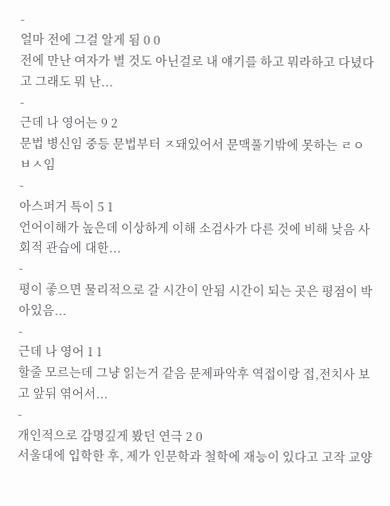-
얼마 전에 그걸 알게 됨 0 0
전에 만난 여자가 별 것도 아닌걸로 내 얘기를 하고 뭐라하고 다녔다고 그래도 뭐 난...
-
근데 나 영어는 9 2
문법 병신임 중등 문법부터 ㅈ돼있어서 문맥풀기밖에 못하는 ㄹㅇ ㅂㅅ임
-
아스퍼거 특이 5 1
언어이해가 높은데 이상하게 이해 소검사가 다른 것에 비해 낮음 사회적 관습에 대한...
-
평이 좋으면 물리적으로 갈 시간이 안됨 시간이 되는 곳은 평점이 박아있음...
-
근데 나 영어 1 1
할줄 모르는데 그냥 읽는거 같음 문제파악후 역접이랑 접,전치사 보고 앞뒤 엮어서...
-
개인적으로 감명깊게 봤던 연극 2 0
서울대에 입학한 후, 제가 인문학과 철학에 재능이 있다고 고작 교양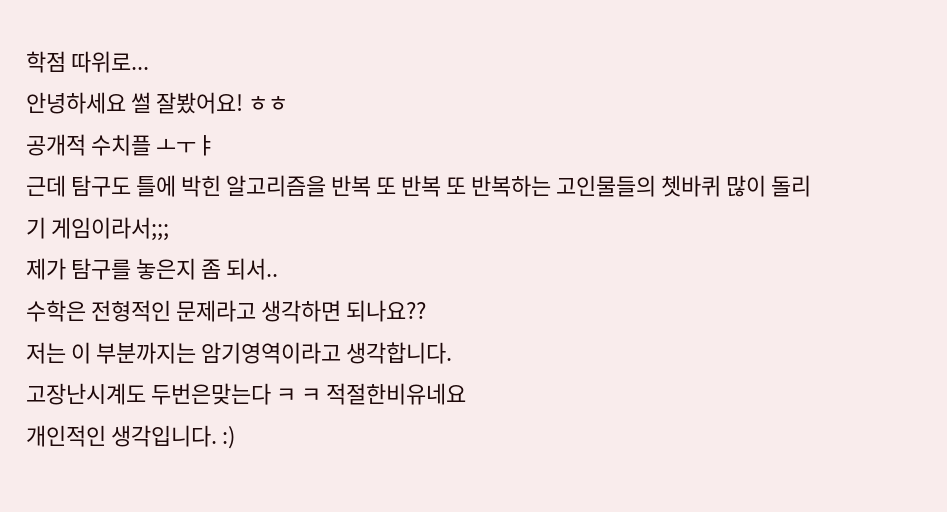학점 따위로...
안녕하세요 썰 잘봤어요! ㅎㅎ
공개적 수치플 ㅗㅜㅑ
근데 탐구도 틀에 박힌 알고리즘을 반복 또 반복 또 반복하는 고인물들의 쳇바퀴 많이 돌리기 게임이라서;;;
제가 탐구를 놓은지 좀 되서..
수학은 전형적인 문제라고 생각하면 되나요??
저는 이 부분까지는 암기영역이라고 생각합니다.
고장난시계도 두번은맞는다 ㅋ ㅋ 적절한비유네요
개인적인 생각입니다. :)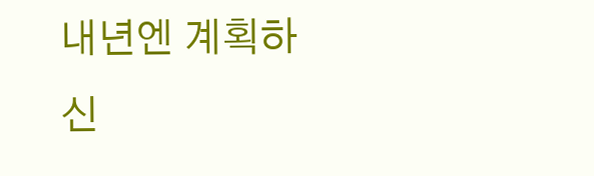내년엔 계획하신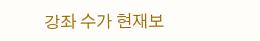강좌 수가 현재보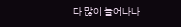다 많이 늘어나나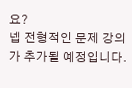요?
넵 전형적인 문제 강의가 추가될 예정입니다.